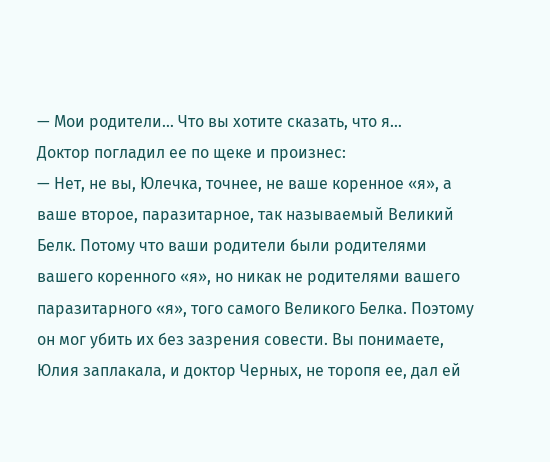— Мои родители… Что вы хотите сказать, что я…
Доктор погладил ее по щеке и произнес:
— Нет, не вы, Юлечка, точнее, не ваше коренное «я», а ваше второе, паразитарное, так называемый Великий Белк. Потому что ваши родители были родителями вашего коренного «я», но никак не родителями вашего паразитарного «я», того самого Великого Белка. Поэтому он мог убить их без зазрения совести. Вы понимаете,
Юлия заплакала, и доктор Черных, не торопя ее, дал ей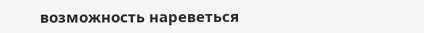возможность нареветься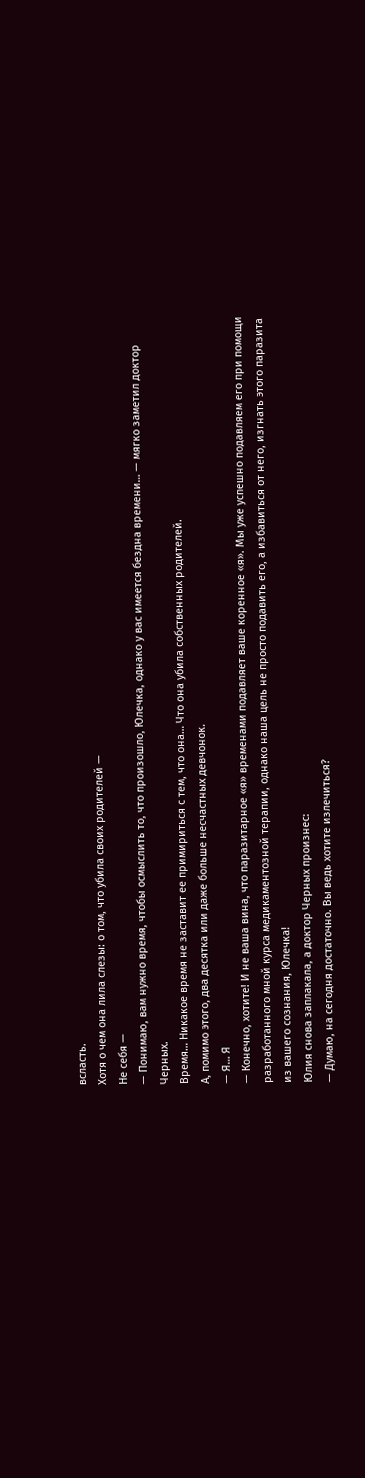всласть.
Хотя о чем она лила слезы: о том, что убила своих родителей —
Не себя —
— Понимаю, вам нужно время, чтобы осмыслить то, что произошло, Юлечка, однако у вас имеется бездна времени… — мягко заметил доктор Черных.
Время… Никакое время не заставит ее примириться с тем, что она… Что она убила собственных родителей.
А, помимо этого, два десятка или даже больше несчастных девчонок.
— Я… Я
— Конечно, хотите! И не ваша вина, что паразитарное «я» временами подавляет ваше коренное «я». Мы уже успешно подавляем его при помощи разработанного мной курса медикаментозной терапии, однако наша цель не просто подавить его, а избавиться от него, изгнать этого паразита из вашего сознания, Юлечка!
Юлия снова заплакала, а доктор Черных произнес:
— Думаю, на сегодня достаточно. Вы ведь хотите излечиться?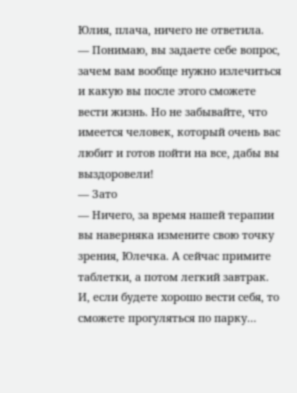Юлия, плача, ничего не ответила.
— Понимаю, вы задаете себе вопрос, зачем вам вообще нужно излечиться и какую вы после этого сможете вести жизнь. Но не забывайте, что имеется человек, который очень вас любит и готов пойти на все, дабы вы выздоровели!
— Зато
— Ничего, за время нашей терапии вы наверняка измените свою точку зрения, Юлечка. А сейчас примите таблетки, а потом легкий завтрак. И, если будете хорошо вести себя, то сможете прогуляться по парку…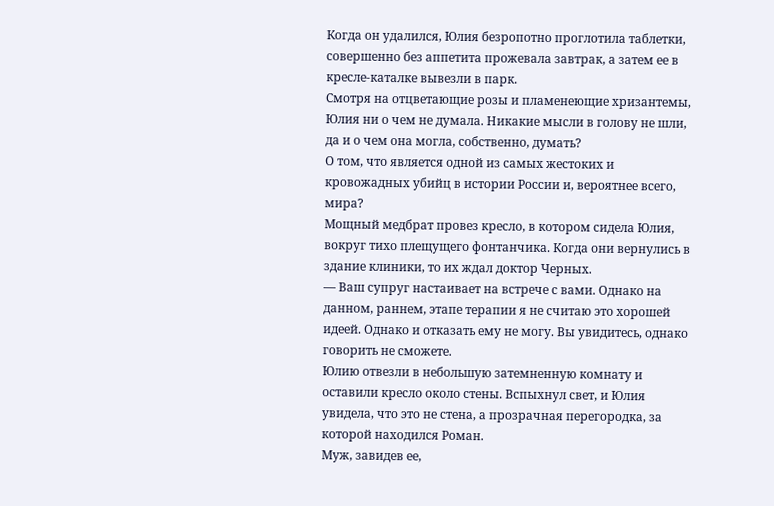Когда он удалился, Юлия безропотно проглотила таблетки, совершенно без аппетита прожевала завтрак, а затем ее в кресле-каталке вывезли в парк.
Смотря на отцветающие розы и пламенеющие хризантемы, Юлия ни о чем не думала. Никакие мысли в голову не шли, да и о чем она могла, собственно, думать?
О том, что является одной из самых жестоких и кровожадных убийц в истории России и, вероятнее всего, мира?
Мощный медбрат провез кресло, в котором сидела Юлия, вокруг тихо плещущего фонтанчика. Когда они вернулись в здание клиники, то их ждал доктор Черных.
— Ваш супруг настаивает на встрече с вами. Однако на данном, раннем, этапе терапии я не считаю это хорошей идеей. Однако и отказать ему не могу. Вы увидитесь, однако говорить не сможете.
Юлию отвезли в небольшую затемненную комнату и оставили кресло около стены. Вспыхнул свет, и Юлия увидела, что это не стена, а прозрачная перегородка, за которой находился Роман.
Муж, завидев ее,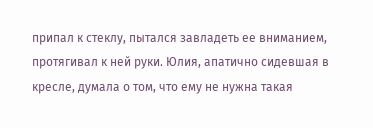припал к стеклу, пытался завладеть ее вниманием, протягивал к ней руки. Юлия, апатично сидевшая в кресле, думала о том, что ему не нужна такая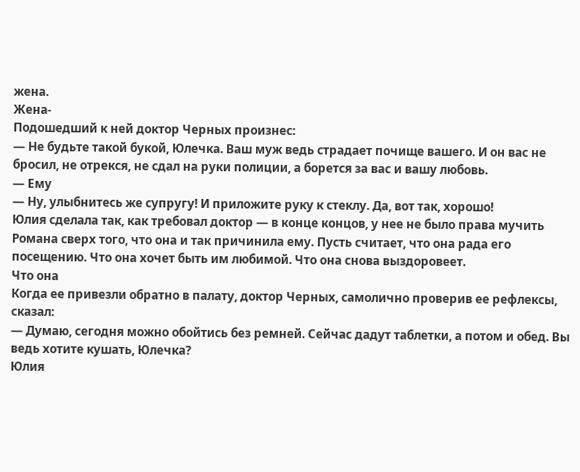жена.
Жена-
Подошедший к ней доктор Черных произнес:
— Не будьте такой букой, Юлечка. Ваш муж ведь страдает почище вашего. И он вас не бросил, не отрекся, не сдал на руки полиции, а борется за вас и вашу любовь.
— Ему
— Ну, улыбнитесь же супругу! И приложите руку к стеклу. Да, вот так, хорошо!
Юлия сделала так, как требовал доктор — в конце концов, у нее не было права мучить Романа сверх того, что она и так причинила ему. Пусть считает, что она рада его посещению. Что она хочет быть им любимой. Что она снова выздоровеет.
Что она
Когда ее привезли обратно в палату, доктор Черных, самолично проверив ее рефлексы, сказал:
— Думаю, сегодня можно обойтись без ремней. Сейчас дадут таблетки, а потом и обед. Вы ведь хотите кушать, Юлечка?
Юлия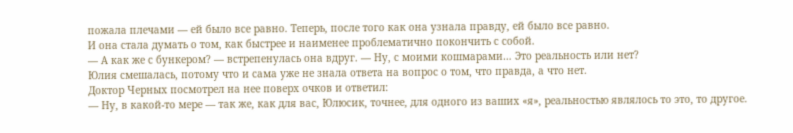пожала плечами — ей было все равно. Теперь, после того как она узнала правду, ей было все равно.
И она стала думать о том, как быстрее и наименее проблематично покончить с собой.
— А как же с бункером? — встрепенулась она вдруг. — Ну, с моими кошмарами… Это реальность или нет?
Юлия смешалась, потому что и сама уже не знала ответа на вопрос о том, что правда, а что нет.
Доктор Черных посмотрел на нее поверх очков и ответил:
— Ну, в какой-то мере — так же, как для вас, Юлюсик, точнее, для одного из ваших «я», реальностью являлось то это, то другое.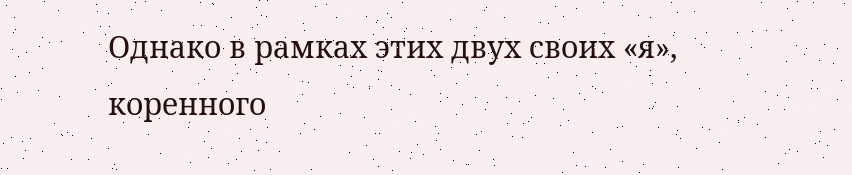Однако в рамках этих двух своих «я», коренного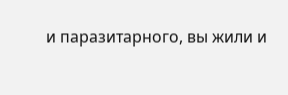и паразитарного, вы жили и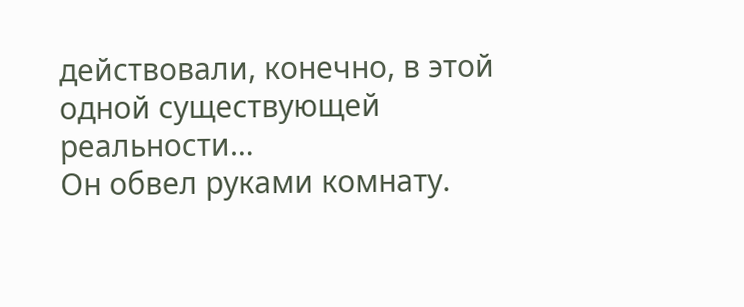действовали, конечно, в этой одной существующей реальности…
Он обвел руками комнату.